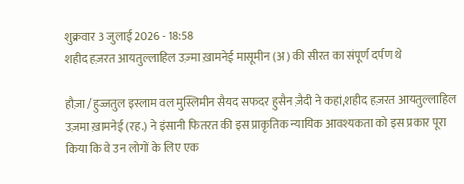शुक्रवार 3 जुलाई 2026 - 18:58
शहीद हज़रत आयतुल्लाहिल उज़्मा ख़ामनेई मासूमीन (अ) की सीरत का संपूर्ण दर्पण थे

हौज़ा /हुज्जतुल इस्लाम वल मुस्लिमीन सैयद सफदर हुसैन ज़ैदी ने कहां,शहीद हज़रत आयतुल्लाहिल उज़मा ख़ामनेई (रह.) ने इंसानी फितरत की इस प्राकृतिक न्यायिक आवश्यकता को इस प्रकार पूरा किया कि वे उन लोगों के लिए एक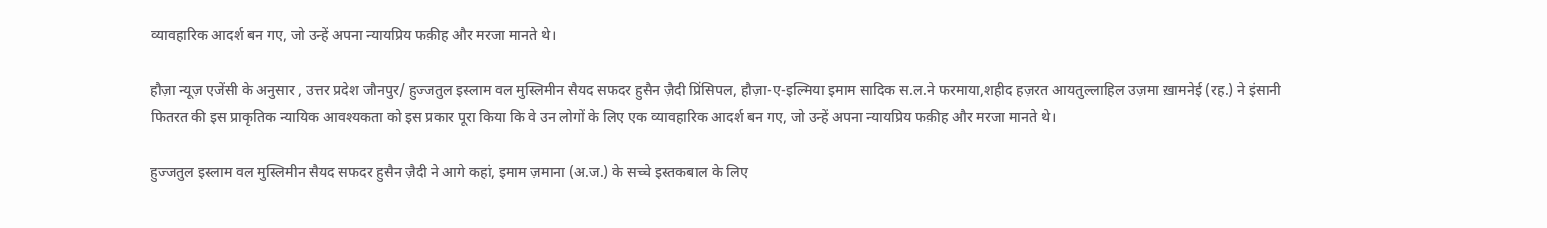व्यावहारिक आदर्श बन गए, जो उन्हें अपना न्यायप्रिय फक़ीह और मरजा मानते थे।

हौज़ा न्यूज़ एजेंसी के अनुसार , उत्तर प्रदेश जौनपुर/ हुज्जतुल इस्लाम वल मुस्लिमीन सैयद सफदर हुसैन ज़ैदी प्रिंसिपल, हौज़ा-ए-इल्मिया इमाम सादिक स.ल.ने फरमाया,शहीद हज़रत आयतुल्लाहिल उज़मा ख़ामनेई (रह.) ने इंसानी फितरत की इस प्राकृतिक न्यायिक आवश्यकता को इस प्रकार पूरा किया कि वे उन लोगों के लिए एक व्यावहारिक आदर्श बन गए, जो उन्हें अपना न्यायप्रिय फक़ीह और मरजा मानते थे।

हुज्जतुल इस्लाम वल मुस्लिमीन सैयद सफदर हुसैन ज़ैदी ने आगे कहां, इमाम ज़माना (अ.ज.) के सच्चे इस्तकबाल के लिए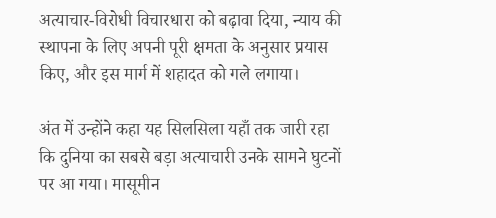अत्याचार-विरोधी विचारधारा को बढ़ावा दिया, न्याय की स्थापना के लिए अपनी पूरी क्षमता के अनुसार प्रयास किए, और इस मार्ग में शहादत को गले लगाया।

अंत में उन्होंने कहा यह सिलसिला यहाँ तक जारी रहा कि दुनिया का सबसे बड़ा अत्याचारी उनके सामने घुटनों पर आ गया। मासूमीन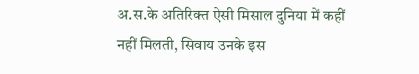अ.स.के अतिरिक्त ऐसी मिसाल दुनिया में कहीं नहीं मिलती, सिवाय उनके इस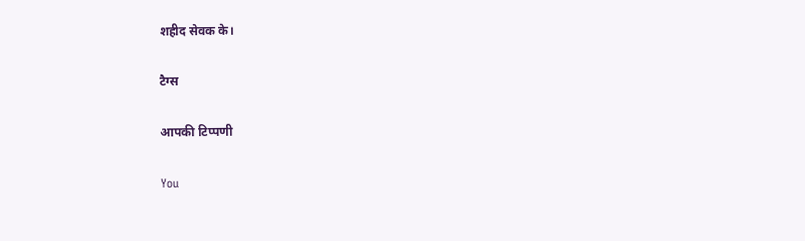शहीद सेवक के।

टैग्स

आपकी टिप्पणी

You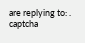are replying to: .
captcha